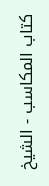كتاب المكاسب - الشيخ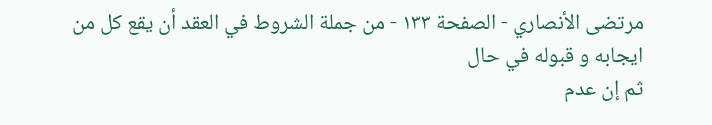مرتضى الأنصاري - الصفحة ١٣٣ - من جملة الشروط في العقد أن يقع كل من ايجابه و قبوله في حال
ثم إن عدم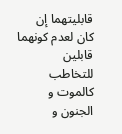قابليتهما إن كان لعدم كونهما قابلين للتخاطب كالموت و الجنون و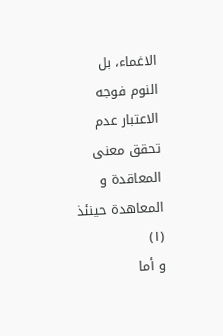الاغماء، بل النوم فوجه الاعتبار عدم تحقق معنى المعاقدة و المعاهدة حينئذ (١)
و أما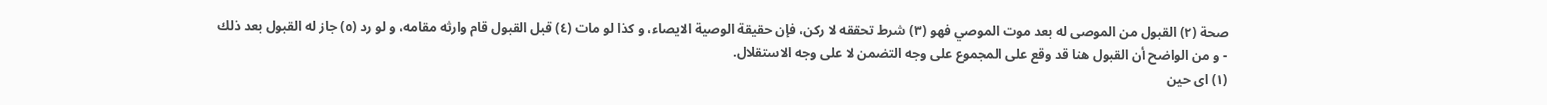صحة (٢) القبول من الموصى له بعد موت الموصي فهو (٣) شرط تحققه لا ركن، فإن حقيقة الوصية الايصاء، و كذا لو مات (٤) قبل القبول قام وارثه مقامه، و لو رد (٥) جاز له القبول بعد ذلك
- و من الواضح أن القبول هنا قد وقع على المجموع على وجه التضمن لا على وجه الاستقلال.
(١) اى حين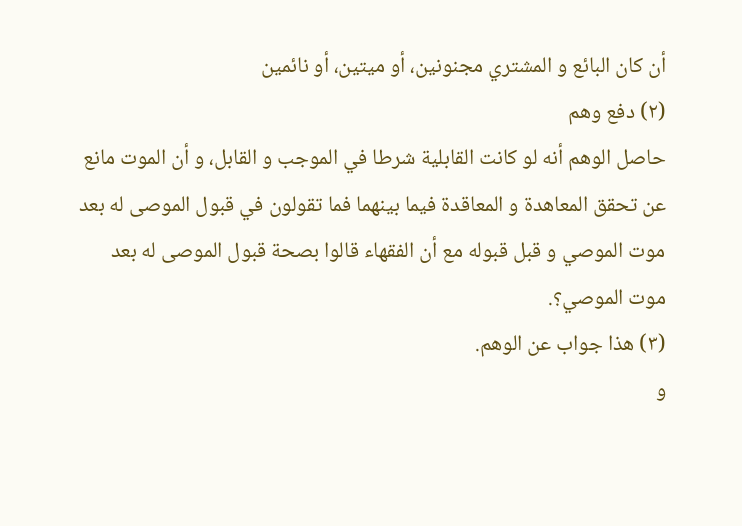أن كان البائع و المشتري مجنونين، أو ميتين، أو نائمين
(٢) دفع وهم
حاصل الوهم أنه لو كانت القابلية شرطا في الموجب و القابل، و أن الموت مانع عن تحقق المعاهدة و المعاقدة فيما بينهما فما تقولون في قبول الموصى له بعد موت الموصي و قبل قبوله مع أن الفقهاء قالوا بصحة قبول الموصى له بعد موت الموصي؟.
(٣) هذا جواب عن الوهم.
و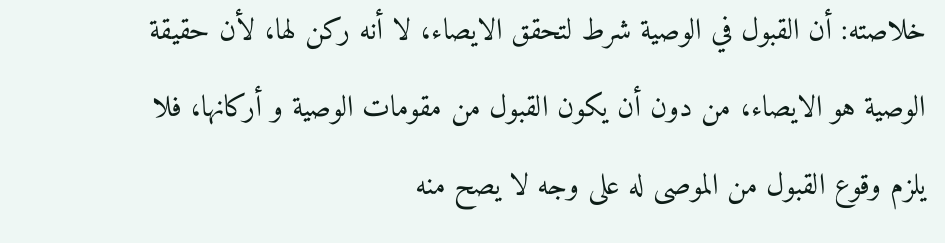خلاصته: أن القبول في الوصية شرط لتحقق الايصاء، لا أنه ركن لها، لأن حقيقة الوصية هو الايصاء، من دون أن يكون القبول من مقومات الوصية و أركانها، فلا يلزم وقوع القبول من الموصى له على وجه لا يصح منه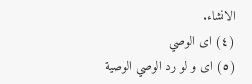الانشاء.
(٤) اى الوصي
(٥) اى و لو رد الوصي الوصية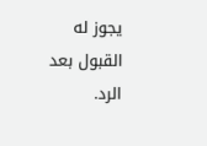يجوز له القبول بعد الرد.